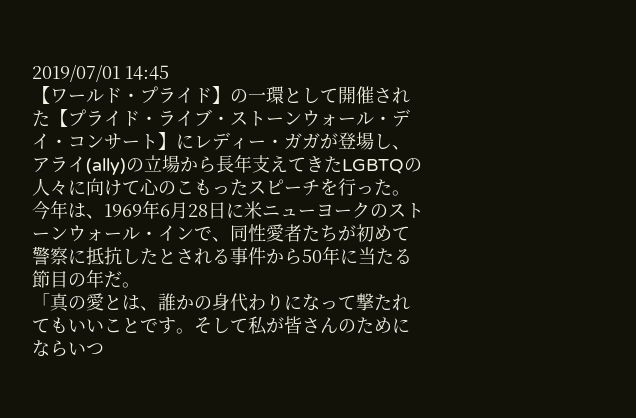2019/07/01 14:45
【ワールド・プライド】の一環として開催された【プライド・ライブ・ストーンウォール・デイ・コンサート】にレディー・ガガが登場し、アライ(ally)の立場から長年支えてきたLGBTQの人々に向けて心のこもったスピーチを行った。今年は、1969年6月28日に米ニューヨークのストーンウォール・インで、同性愛者たちが初めて警察に抵抗したとされる事件から50年に当たる節目の年だ。
「真の愛とは、誰かの身代わりになって撃たれてもいいことです。そして私が皆さんのためにならいつ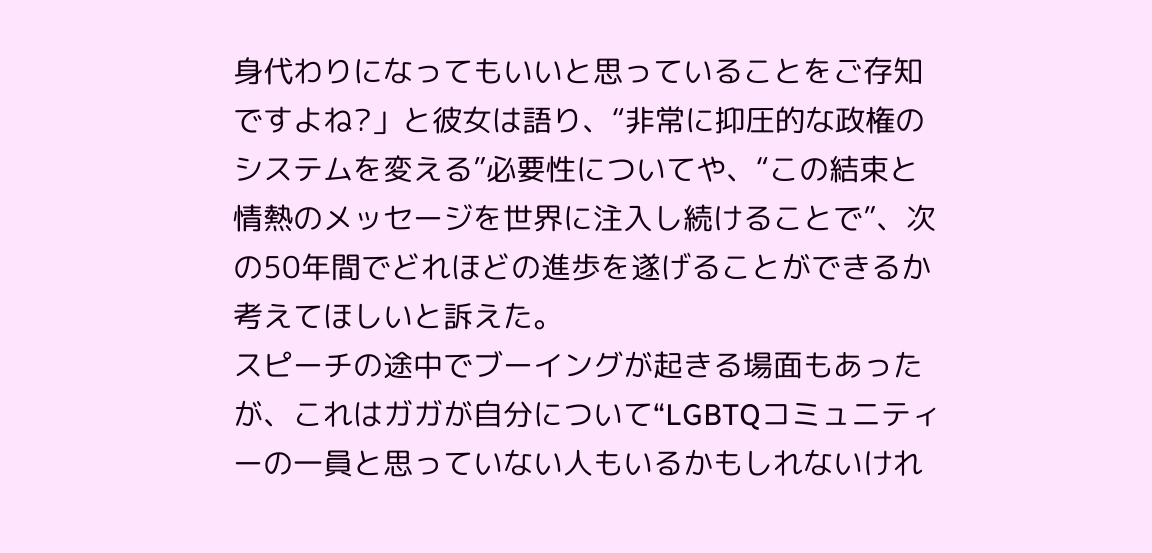身代わりになってもいいと思っていることをご存知ですよね?」と彼女は語り、“非常に抑圧的な政権のシステムを変える”必要性についてや、“この結束と情熱のメッセージを世界に注入し続けることで”、次の50年間でどれほどの進歩を遂げることができるか考えてほしいと訴えた。
スピーチの途中でブーイングが起きる場面もあったが、これはガガが自分について“LGBTQコミュニティーの一員と思っていない人もいるかもしれないけれ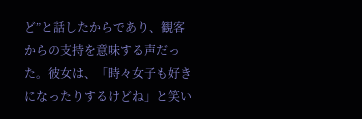ど”と話したからであり、観客からの支持を意味する声だった。彼女は、「時々女子も好きになったりするけどね」と笑い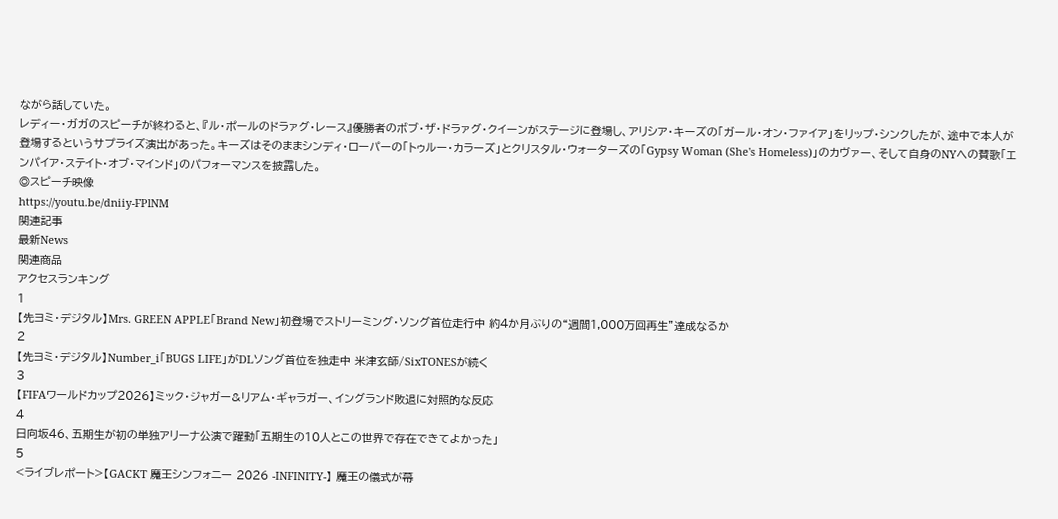ながら話していた。
レディー・ガガのスピーチが終わると、『ル・ポールのドラァグ・レース』優勝者のボブ・ザ・ドラァグ・クイーンがステージに登場し、アリシア・キーズの「ガール・オン・ファイア」をリップ・シンクしたが、途中で本人が登場するというサプライズ演出があった。キーズはそのままシンディ・ローパーの「トゥルー・カラーズ」とクリスタル・ウォーターズの「Gypsy Woman (She's Homeless)」のカヴァー、そして自身のNYへの賛歌「エンパイア・ステイト・オブ・マインド」のパフォーマンスを披露した。
◎スピーチ映像
https://youtu.be/dniiy-FPlNM
関連記事
最新News
関連商品
アクセスランキング
1
【先ヨミ・デジタル】Mrs. GREEN APPLE「Brand New」初登場でストリーミング・ソング首位走行中 約4か月ぶりの“週間1,000万回再生”達成なるか
2
【先ヨミ・デジタル】Number_i「BUGS LIFE」がDLソング首位を独走中 米津玄師/SixTONESが続く
3
【FIFAワールドカップ2026】ミック・ジャガー&リアム・ギャラガー、イングランド敗退に対照的な反応
4
日向坂46、五期生が初の単独アリーナ公演で躍動「五期生の10人とこの世界で存在できてよかった」
5
<ライブレポート>【GACKT 魔王シンフォニー 2026 -INFINITY-】 魔王の儀式が幕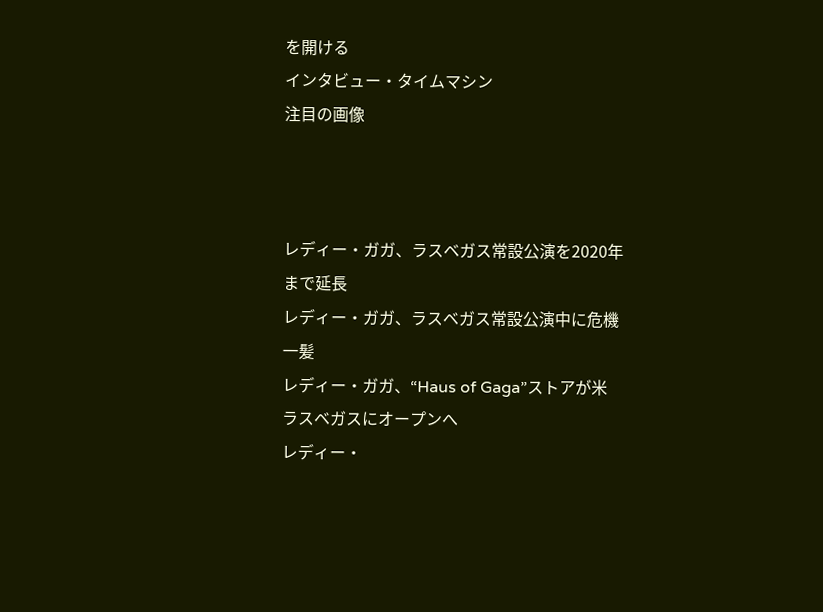を開ける
インタビュー・タイムマシン
注目の画像



レディー・ガガ、ラスベガス常設公演を2020年まで延長
レディー・ガガ、ラスベガス常設公演中に危機一髪
レディー・ガガ、“Haus of Gaga”ストアが米ラスベガスにオープンへ
レディー・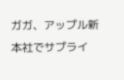ガガ、アップル新本社でサプライ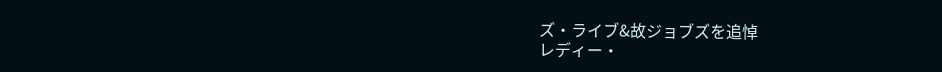ズ・ライブ&故ジョブズを追悼
レディー・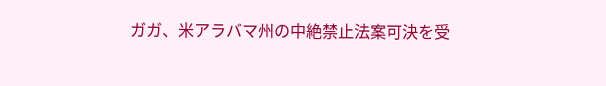ガガ、米アラバマ州の中絶禁止法案可決を受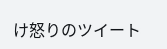け怒りのツイート